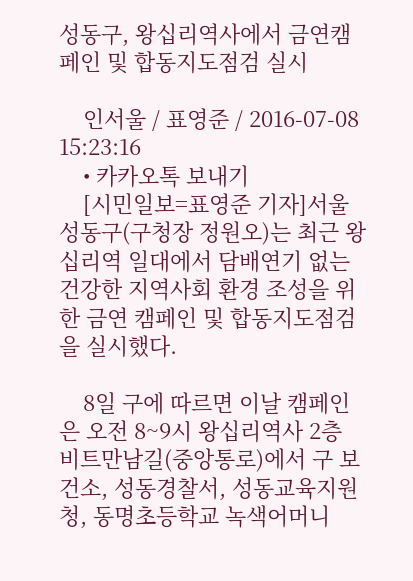성동구, 왕십리역사에서 금연캠페인 및 합동지도점검 실시

    인서울 / 표영준 / 2016-07-08 15:23:16
    • 카카오톡 보내기
    [시민일보=표영준 기자]서울 성동구(구청장 정원오)는 최근 왕십리역 일대에서 담배연기 없는 건강한 지역사회 환경 조성을 위한 금연 캠페인 및 합동지도점검을 실시했다.

    8일 구에 따르면 이날 캠페인은 오전 8~9시 왕십리역사 2층 비트만남길(중앙통로)에서 구 보건소, 성동경찰서, 성동교육지원청, 동명초등학교 녹색어머니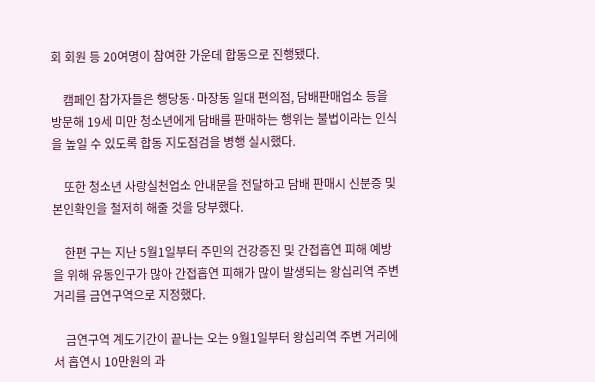회 회원 등 20여명이 참여한 가운데 합동으로 진행됐다.

    캠페인 참가자들은 행당동·마장동 일대 편의점, 담배판매업소 등을 방문해 19세 미만 청소년에게 담배를 판매하는 행위는 불법이라는 인식을 높일 수 있도록 합동 지도점검을 병행 실시했다.

    또한 청소년 사랑실천업소 안내문을 전달하고 담배 판매시 신분증 및 본인확인을 철저히 해줄 것을 당부했다.

    한편 구는 지난 5월1일부터 주민의 건강증진 및 간접흡연 피해 예방을 위해 유동인구가 많아 간접흡연 피해가 많이 발생되는 왕십리역 주변 거리를 금연구역으로 지정했다.

    금연구역 계도기간이 끝나는 오는 9월1일부터 왕십리역 주변 거리에서 흡연시 10만원의 과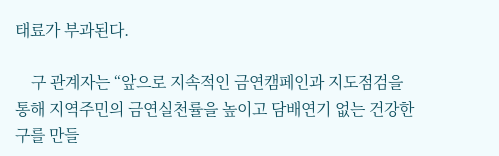태료가 부과된다.

    구 관계자는 “앞으로 지속적인 금연캠페인과 지도점검을 통해 지역주민의 금연실천률을 높이고 담배연기 없는 건강한 구를 만들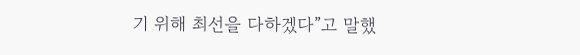기 위해 최선을 다하겠다”고 말했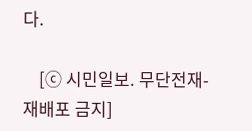다.

    [ⓒ 시민일보. 무단전재-재배포 금지]